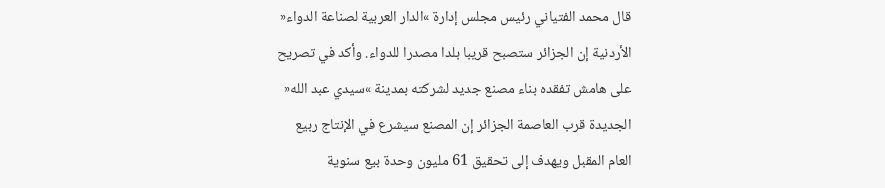قال محمد الفتياني رئيس مجلس إدارة »الدار العربية لصناعة الدواء« الأردنية إن الجزائر ستصبح قريبا بلدا مصدرا للدواء. وأكد في تصريح على هامش تفقده بناء مصنع جديد لشركته بمدينة »سيدي عبد الله« الجديدة قرب العاصمة الجزائر إن المصنع سيشرع في الإنتاج ربيع العام المقبل ويهدف إلى تحقيق 61 مليون وحدة بيع سنوية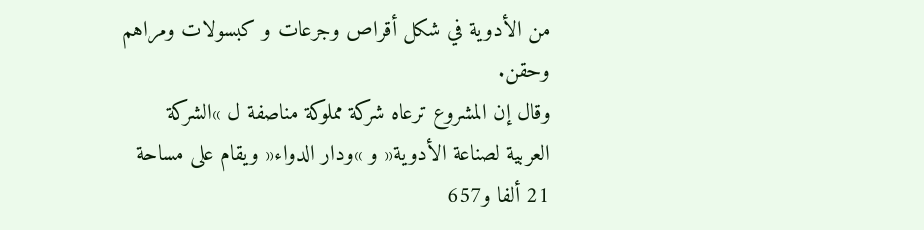من الأدوية في شكل أقراص وجرعات و كبسولات ومراهم وحقن.
وقال إن المشروع ترعاه شركة مملوكة مناصفة ل »الشركة العربية لصناعة الأدوية« و »ودار الدواء« ويقام على مساحة 21 ألفا و657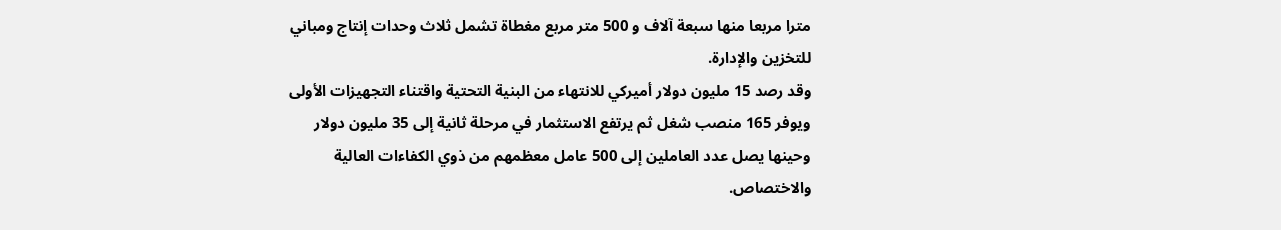مترا مربعا منها سبعة آلاف و 500 متر مربع مغطاة تشمل ثلاث وحدات إنتاج ومباني للتخزين والإدارة.
وقد رصد 15 مليون دولار أميركي للانتهاء من البنية التحتية واقتناء التجهيزات الأولى ويوفر 165 منصب شغل ثم يرتفع الاستثمار في مرحلة ثانية إلى 35 مليون دولار وحينها يصل عدد العاملين إلى 500 عامل معظمهم من ذوي الكفاءات العالية والاختصاص.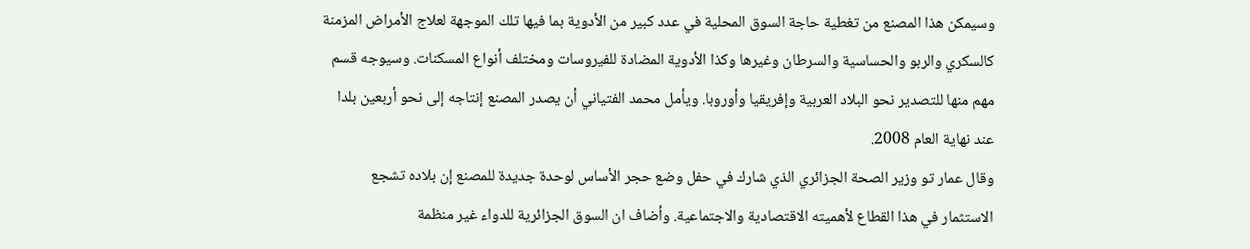وسيمكن هذا المصنع من تغطية حاجة السوق المحلية في عدد كبير من الأدوية بما فيها تلك الموجهة لعلاج الأمراض المزمنة كالسكري والربو والحساسية والسرطان وغيرها وكذا الأدوية المضادة للفيروسات ومختلف أنواع المسكنات. وسيوجه قسم مهم منها للتصدير نحو البلاد العربية وإفريقيا وأوروبا. ويأمل محمد الفتياني أن يصدر المصنع إنتاجه إلى نحو أربعين بلدا عند نهاية العام 2008.
وقال عمار تو وزير الصحة الجزائري الذي شارك في حفل وضع حجر الأساس لوحدة جديدة للمصنع إن بلاده تشجع الاستثمار في هذا القطاع لأهميته الاقتصادية والاجتماعية. وأضاف ان السوق الجزائرية للدواء غير منظمة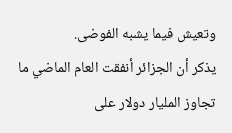وتعيش فيما يشبه الفوضى.
يذكر أن الجزائر أنفقت العام الماضي ما تجاوز المليار دولار على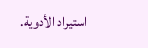استيراد الأدوية.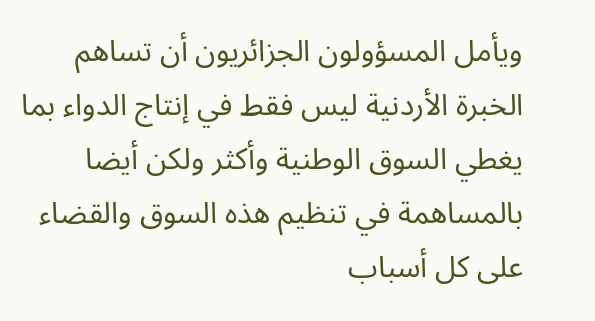ويأمل المسؤولون الجزائريون أن تساهم الخبرة الأردنية ليس فقط في إنتاج الدواء بما يغطي السوق الوطنية وأكثر ولكن أيضا بالمساهمة في تنظيم هذه السوق والقضاء على كل أسباب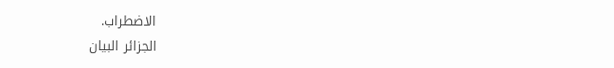الاضطراب.
الجزائر البيان